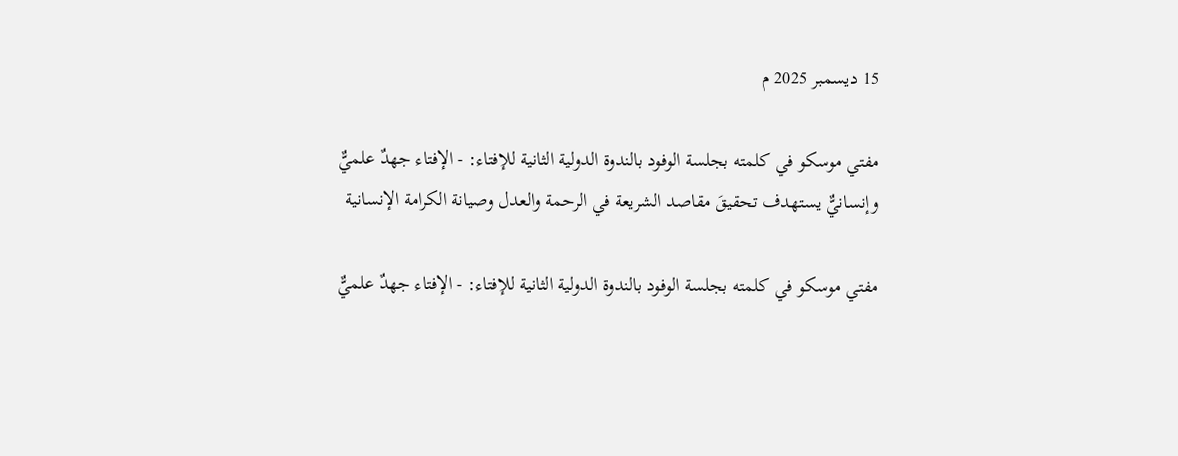15 ديسمبر 2025 م

مفتي موسكو في كلمته بجلسة الوفود بالندوة الدولية الثانية للإفتاء: - الإفتاء جهدٌ علميٌّ وإنسانيٌّ يستهدف تحقيقَ مقاصد الشريعة في الرحمة والعدل وصيانة الكرامة الإنسانية

مفتي موسكو في كلمته بجلسة الوفود بالندوة الدولية الثانية للإفتاء: - الإفتاء جهدٌ علميٌّ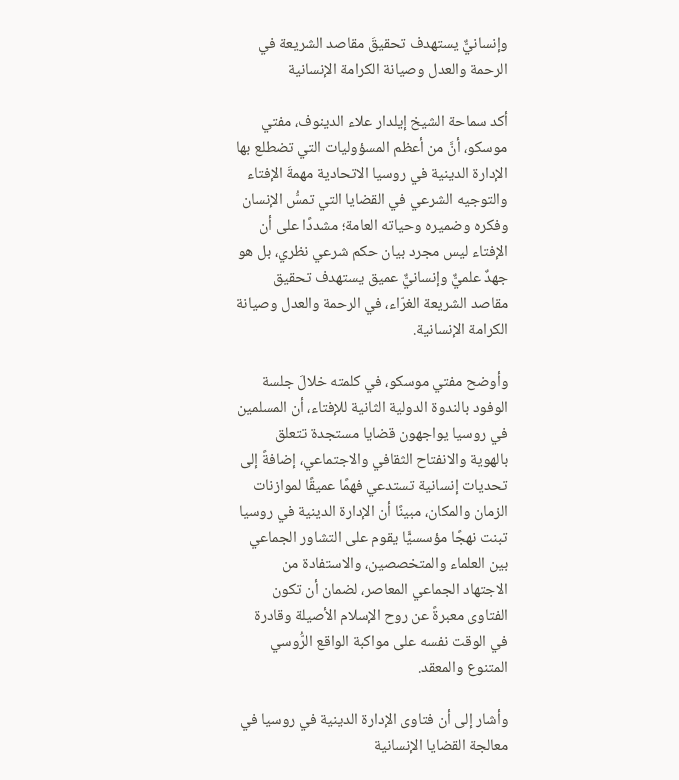وإنسانيٌّ يستهدف تحقيقَ مقاصد الشريعة في الرحمة والعدل وصيانة الكرامة الإنسانية

أكد سماحة الشيخ إيلدار علاء الدينوف، مفتي موسكو، أنَّ من أعظم المسؤوليات التي تضطلع بها الإدارة الدينية في روسيا الاتحادية مهمةَ الإفتاء والتوجيه الشرعي في القضايا التي تمسُّ الإنسان وفكره وضميره وحياته العامة؛ مشددًا على أن الإفتاء ليس مجرد بيان حكم شرعي نظري، بل هو جهدٌ علميٌّ وإنسانيٌّ عميق يستهدف تحقيق مقاصد الشريعة الغرّاء، في الرحمة والعدل وصيانة الكرامة الإنسانية.

وأوضح مفتي موسكو، في كلمته خلالَ جلسة الوفود بالندوة الدولية الثانية للإفتاء، أن المسلمين في روسيا يواجهون قضايا مستجدة تتعلق بالهوية والانفتاح الثقافي والاجتماعي، إضافةً إلى تحديات إنسانية تستدعي فهمًا عميقًا لموازنات الزمان والمكان، مبينًا أن الإدارة الدينية في روسيا تبنت نهجًا مؤسسيًّا يقوم على التشاور الجماعي بين العلماء والمتخصصين، والاستفادة من الاجتهاد الجماعي المعاصر، لضمان أن تكون الفتاوى معبرةً عن روح الإسلام الأصيلة وقادرة في الوقت نفسه على مواكبة الواقع الرُّوسي المتنوع والمعقد.

وأشار إلى أن فتاوى الإدارة الدينية في روسيا في معالجة القضايا الإنسانية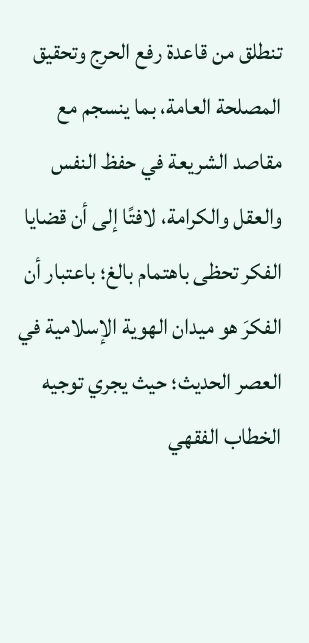تنطلق من قاعدة رفع الحرج وتحقيق المصلحة العامة، بما ينسجم مع مقاصد الشريعة في حفظ النفس والعقل والكرامة، لافتًا إلى أن قضايا الفكر تحظى باهتمام بالغ؛ باعتبار أن الفكرَ هو ميدان الهوية الإسلامية في العصر الحديث؛ حيث يجري توجيه الخطاب الفقهي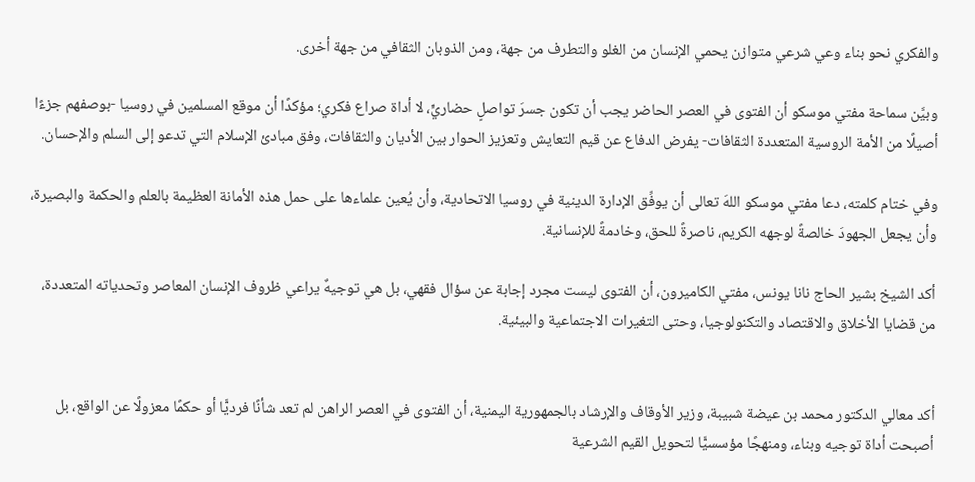والفكري نحو بناء وعي شرعي متوازن يحمي الإنسان من الغلو والتطرف من جهة، ومن الذوبان الثقافي من جهة أخرى.

وبيَّن سماحة مفتي موسكو أن الفتوى في العصر الحاضر يجب أن تكون جسرَ تواصلٍ حضاريٍّ، لا أداة صراع فكري؛ مؤكدًا أن موقع المسلمين في روسيا -بوصفهم جزءًا أصيلًا من الأمة الروسية المتعددة الثقافات- يفرض الدفاع عن قيم التعايش وتعزيز الحوار بين الأديان والثقافات، وفق مبادئ الإسلام التي تدعو إلى السلم والإحسان.

وفي ختام كلمته، دعا مفتي موسكو اللهَ تعالى أن يوفِّق الإدارة الدينية في روسيا الاتحادية، وأن يُعين علماءها على حمل هذه الأمانة العظيمة بالعلم والحكمة والبصيرة، وأن يجعل الجهودَ خالصةً لوجهه الكريم، ناصرةً للحق، وخادمةً للإنسانية.

أكد الشيخ بشير الحاج نانا يونس، مفتي الكاميرون، أن الفتوى ليست مجرد إجابة عن سؤال فقهي، بل هي توجيهٌ يراعي ظروف الإنسان المعاصر وتحدياته المتعددة، من قضايا الأخلاق والاقتصاد والتكنولوجيا، وحتى التغيرات الاجتماعية والبيئية.


أكد معالي الدكتور محمد بن عيضة شبيبة، وزير الأوقاف والإرشاد بالجمهورية اليمنية، أن الفتوى في العصر الراهن لم تعد شأنًا فرديًّا أو حكمًا معزولًا عن الواقع، بل أصبحت أداة توجيه وبناء، ومنهجًا مؤسسيًّا لتحويل القيم الشرعية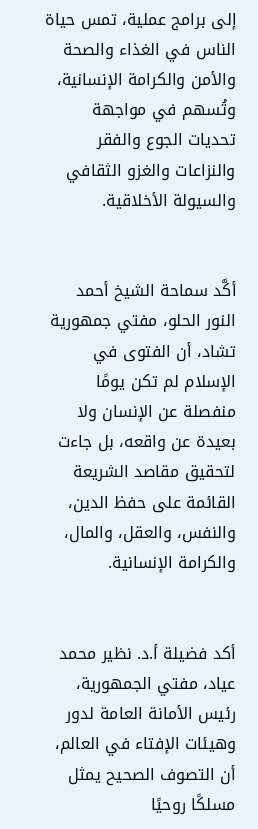إلى برامج عملية، تمس حياة الناس في الغذاء والصحة والأمن والكرامة الإنسانية، وتُسهم في مواجهة تحديات الجوع والفقر والنزاعات والغزو الثقافي والسيولة الأخلاقية.


أكَّد سماحة الشيخ أحمد النور الحلو، مفتي جمهورية تشاد، أن الفتوى في الإسلام لم تكن يومًا منفصلة عن الإنسان ولا بعيدة عن واقعه، بل جاءت لتحقيق مقاصد الشريعة القائمة على حفظ الدين، والنفس، والعقل، والمال، والكرامة الإنسانية.


أكد فضيلة أ.د. نظير محمد عياد، مفتي الجمهورية، رئيس الأمانة العامة لدور وهيئات الإفتاء في العالم، أن التصوف الصحيح يمثل مسلكًا روحيًا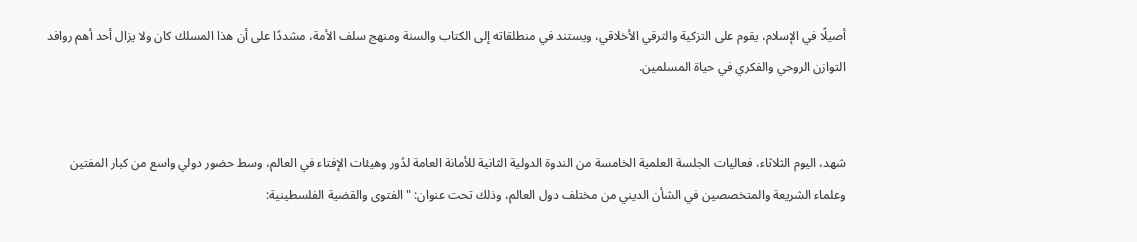أصيلًا في الإسلام، يقوم على التزكية والترقي الأخلاقي، ويستند في منطلقاته إلى الكتاب والسنة ومنهج سلف الأمة، مشددًا على أن هذا المسلك كان ولا يزال أحد أهم روافد التوازن الروحي والفكري في حياة المسلمين.


شهد، اليوم الثلاثاء، فعاليات الجلسة العلمية الخامسة من الندوة الدولية الثانية للأمانة العامة لدُور وهيئات الإفتاء في العالم، وسط حضور دولي واسع من كبار المفتين وعلماء الشريعة والمتخصصين في الشأن الديني من مختلف دول العالم، وذلك تحت عنوان: "الفتوى والقضية الفلسطينية: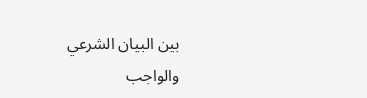بين البيان الشرعي والواجب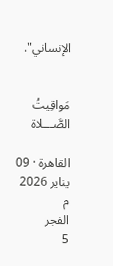الإنساني".


مَواقِيتُ الصَّـــلاة

القاهرة · 09 يناير 2026 م
الفجر
5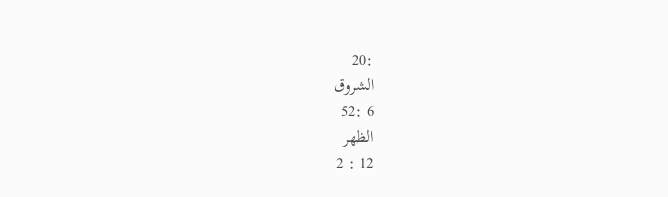:20
الشروق
6 :52
الظهر
12 : 2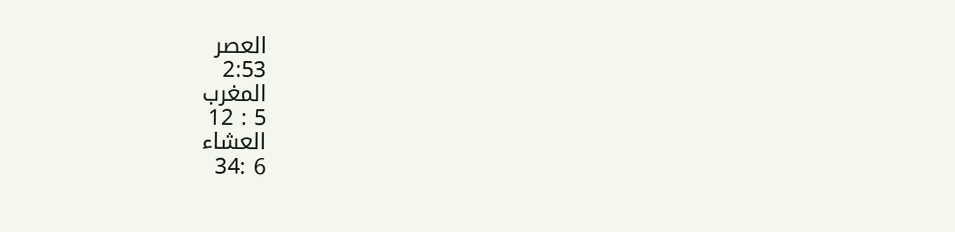العصر
2:53
المغرب
5 : 12
العشاء
6 :34